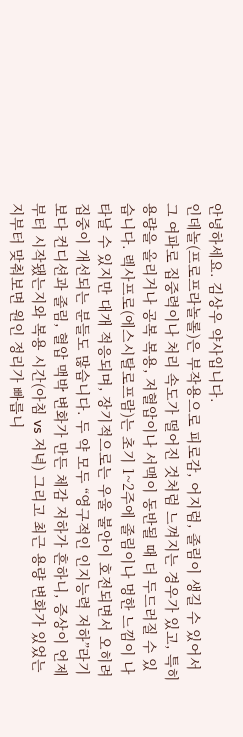안녕하세요. 김상우 약사입니다.
인데놀(프로프라놀롤)은 부작용으로 피로감, 어지럼, 졸림이 생길 수 있어서 그 여파로 집중력이나 처리 속도가 떨어진 것처럼 느껴지는 경우가 있고, 특히 용량을 올리거나 공복 복용, 저혈압이나 서맥이 동반될 때 더 두드러질 수 있습니다. 렉사프로(에스시탈로프람)는 초기 1~2주에 졸림이나 멍한 느낌이 나타날 수 있지만 대개 적응되며, 장기적으로는 우울 불안이 호전되면서 오히려 집중이 개선되는 분들도 많습니다. 두 약 모두 “영구적인 인지능력 저하”라기보다 컨디션과 졸림, 혈압 맥박 변화가 만든 체감 저하가 흔하니, 증상이 언제부터 시작됐는지와 복용 시간(아침 vs 저녁) 그리고 최근 용량 변화가 있었는지부터 맞춰보면 원인 정리가 빠릅니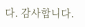다. 감사합니다.